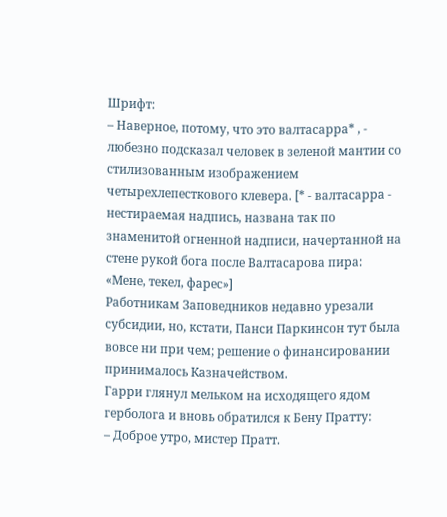Шрифт:
– Наверное, потому, что это валтасарра* , - любезно подсказал человек в зеленой мантии со стилизованным изображением четырехлепесткового клевера. [* - валтасарра - нестираемая надпись, названа так по знаменитой огненной надписи, начертанной на стене рукой бога после Валтасарова пира: «Мене, текел, фарес»]
Работникам Заповедников недавно урезали субсидии, но, кстати, Панси Паркинсон тут была вовсе ни при чем; решение о финансировании принималось Казначейством.
Гарри глянул мельком на исходящего ядом герболога и вновь обратился к Бену Пратту:
– Доброе утро, мистер Пратт.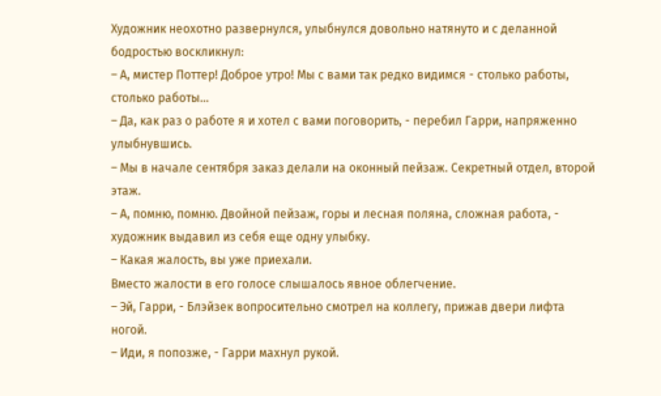Художник неохотно развернулся, улыбнулся довольно натянуто и с деланной бодростью воскликнул:
– А, мистер Поттер! Доброе утро! Мы с вами так редко видимся - столько работы, столько работы…
– Да, как раз о работе я и хотел с вами поговорить, - перебил Гарри, напряженно улыбнувшись.
– Мы в начале сентября заказ делали на оконный пейзаж. Секретный отдел, второй этаж.
– А, помню, помню. Двойной пейзаж, горы и лесная поляна, сложная работа, - художник выдавил из себя еще одну улыбку.
– Какая жалость, вы уже приехали.
Вместо жалости в его голосе слышалось явное облегчение.
– Эй, Гарри, - Блэйзек вопросительно смотрел на коллегу, прижав двери лифта ногой.
– Иди, я попозже, - Гарри махнул рукой.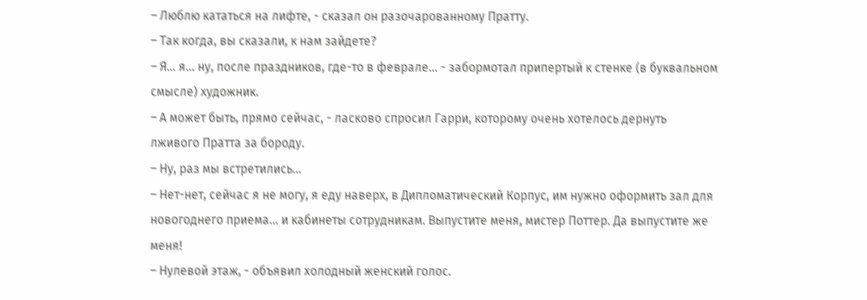– Люблю кататься на лифте, - сказал он разочарованному Пратту.
– Так когда, вы сказали, к нам зайдете?
– Я… я… ну, после праздников, где-то в феврале… - забормотал припертый к стенке (в буквальном смысле) художник.
– А может быть, прямо сейчас, - ласково спросил Гарри, которому очень хотелось дернуть лживого Пратта за бороду.
– Ну, раз мы встретились…
– Нет-нет, сейчас я не могу, я еду наверх, в Дипломатический Корпус, им нужно оформить зал для новогоднего приема… и кабинеты сотрудникам. Выпустите меня, мистер Поттер. Да выпустите же меня!
– Нулевой этаж, - объявил холодный женский голос.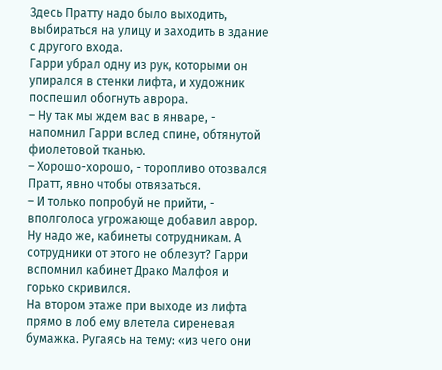Здесь Пратту надо было выходить, выбираться на улицу и заходить в здание с другого входа.
Гарри убрал одну из рук, которыми он упирался в стенки лифта, и художник поспешил обогнуть аврора.
– Ну так мы ждем вас в январе, - напомнил Гарри вслед спине, обтянутой фиолетовой тканью.
– Хорошо-хорошо, - торопливо отозвался Пратт, явно чтобы отвязаться.
– И только попробуй не прийти, - вполголоса угрожающе добавил аврор.
Ну надо же, кабинеты сотрудникам. А сотрудники от этого не облезут? Гарри вспомнил кабинет Драко Малфоя и горько скривился.
На втором этаже при выходе из лифта прямо в лоб ему влетела сиреневая бумажка. Ругаясь на тему: «из чего они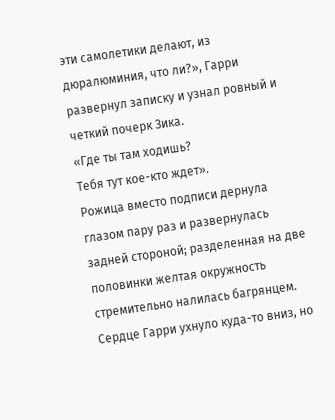эти самолетики делают, из дюралюминия, что ли?», Гарри развернул записку и узнал ровный и четкий почерк Зика.
«Где ты там ходишь?
Тебя тут кое-кто ждет».
Рожица вместо подписи дернула глазом пару раз и развернулась задней стороной; разделенная на две половинки желтая окружность стремительно налилась багрянцем.
Сердце Гарри ухнуло куда-то вниз, но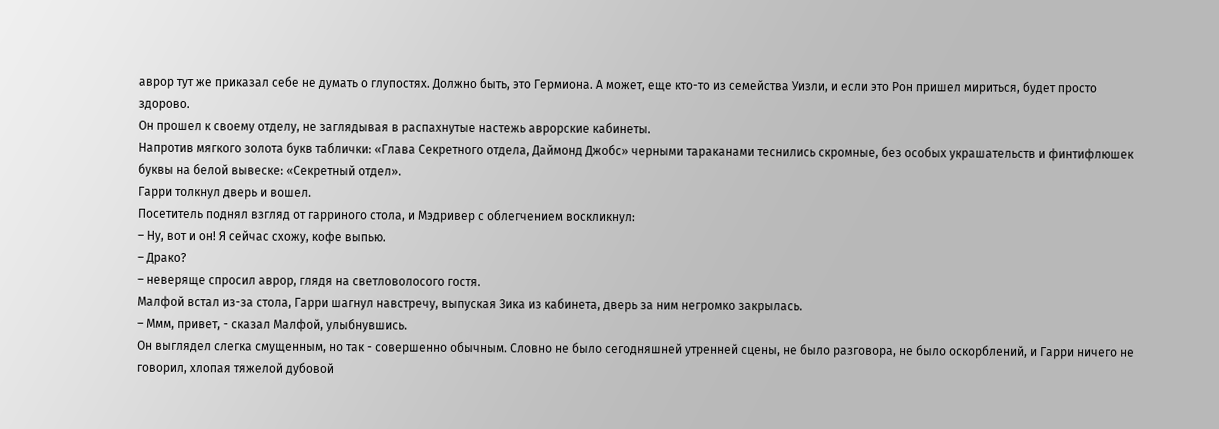аврор тут же приказал себе не думать о глупостях. Должно быть, это Гермиона. А может, еще кто-то из семейства Уизли, и если это Рон пришел мириться, будет просто здорово.
Он прошел к своему отделу, не заглядывая в распахнутые настежь аврорские кабинеты.
Напротив мягкого золота букв таблички: «Глава Секретного отдела, Даймонд Джобс» черными тараканами теснились скромные, без особых украшательств и финтифлюшек буквы на белой вывеске: «Секретный отдел».
Гарри толкнул дверь и вошел.
Посетитель поднял взгляд от гарриного стола, и Мэдривер с облегчением воскликнул:
– Ну, вот и он! Я сейчас схожу, кофе выпью.
– Драко?
– неверяще спросил аврор, глядя на светловолосого гостя.
Малфой встал из-за стола, Гарри шагнул навстречу, выпуская Зика из кабинета, дверь за ним негромко закрылась.
– Ммм, привет, - сказал Малфой, улыбнувшись.
Он выглядел слегка смущенным, но так - совершенно обычным. Словно не было сегодняшней утренней сцены, не было разговора, не было оскорблений, и Гарри ничего не говорил, хлопая тяжелой дубовой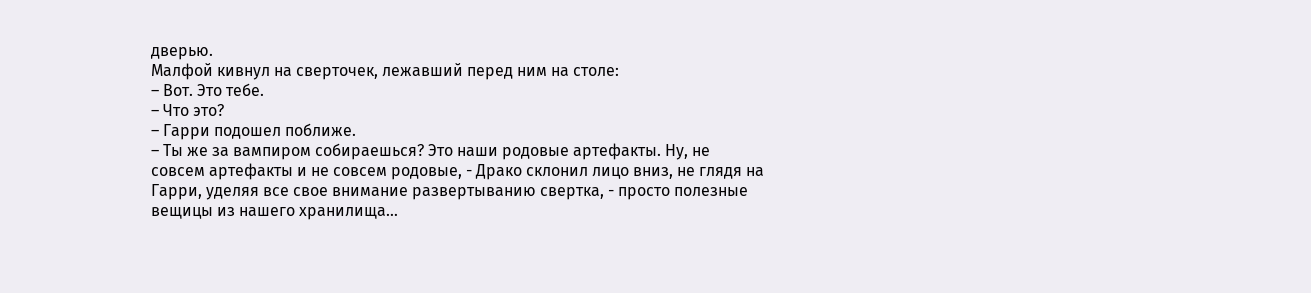дверью.
Малфой кивнул на сверточек, лежавший перед ним на столе:
– Вот. Это тебе.
– Что это?
– Гарри подошел поближе.
– Ты же за вампиром собираешься? Это наши родовые артефакты. Ну, не совсем артефакты и не совсем родовые, - Драко склонил лицо вниз, не глядя на Гарри, уделяя все свое внимание развертыванию свертка, - просто полезные вещицы из нашего хранилища…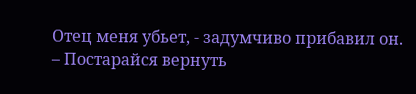Отец меня убьет, - задумчиво прибавил он.
– Постарайся вернуть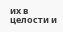их в целости и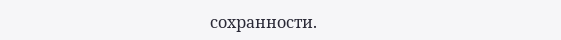сохранности.